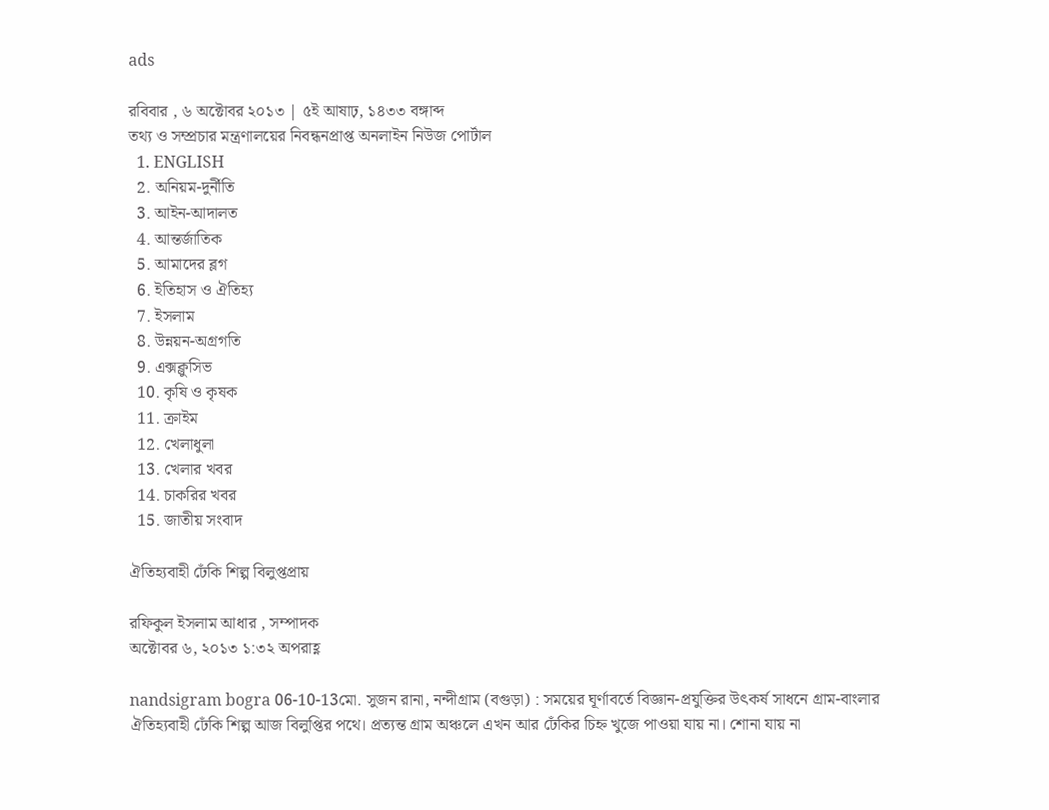ads

রবিবার , ৬ অক্টোবর ২০১৩ | ৫ই আষাঢ়, ১৪৩৩ বঙ্গাব্দ
তথ্য ও সম্প্রচার মন্ত্রণালয়ের নিবন্ধনপ্রাপ্ত অনলাইন নিউজ পোর্টাল
  1. ENGLISH
  2. অনিয়ম-দুর্নীতি
  3. আইন-আদালত
  4. আন্তর্জাতিক
  5. আমাদের ব্লগ
  6. ইতিহাস ও ঐতিহ্য
  7. ইসলাম
  8. উন্নয়ন-অগ্রগতি
  9. এক্সক্লুসিভ
  10. কৃষি ও কৃষক
  11. ক্রাইম
  12. খেলাধুলা
  13. খেলার খবর
  14. চাকরির খবর
  15. জাতীয় সংবাদ

ঐতিহ্যবাহী ঢেঁকি শিল্প বিলুপ্তপ্রায়

রফিকুল ইসলাম আধার , সম্পাদক
অক্টোবর ৬, ২০১৩ ১:৩২ অপরাহ্ণ

nandsigram bogra 06-10-13মো. সুজন রানা, নন্দীগ্রাম (বগুড়া) : সময়ের ঘূর্ণাবর্তে বিজ্ঞান-প্রযুক্তির উৎকর্ষ সাধনে গ্রাম-বাংলার ঐতিহ্যবাহী ঢেঁকি শিল্প আজ বিলুপ্তির পথে। প্রত্যন্ত গ্রাম অঞ্চলে এখন আর ঢেঁকির চিহ্ন খুজে পাওয়া যায় না। শোনা যায় না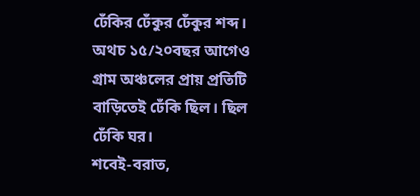ঢেঁকির ঢেঁকুর ঢেঁকুর শব্দ। অথচ ১৫/২০বছর আগেও গ্রাম অঞ্চলের প্রায় প্রতিটি বাড়িতেই ঢেঁকি ছিল। ছিল ঢেঁকি ঘর।
শবেই-বরাত,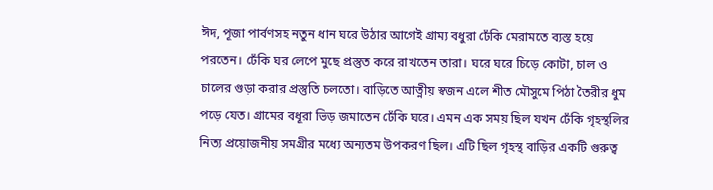ঈদ, পূজা পার্বণসহ নতুন ধান ঘরে উঠার আগেই গ্রাম্য বধুরা ঢেঁকি মেরামতে ব্যস্ত হয়ে পরতেন। ঢেঁকি ঘর লেপে মুছে প্রস্তুত করে রাখতেন তারা। ঘরে ঘরে চিড়ে কোটা, চাল ও চালের গুড়া করার প্রস্তুতি চলতো। বাড়িতে আত্নীয় স্বজন এলে শীত মৌসুমে পিঠা তৈরীর ধুম পড়ে যেত। গ্রামের বধূরা ভিড় জমাতেন ঢেঁকি ঘরে। এমন এক সময় ছিল যখন ঢেঁকি গৃহস্থলির নিত্য প্রয়োজনীয় সমগ্রীর মধ্যে অন্যতম উপকরণ ছিল। এটি ছিল গৃহস্থ বাড়ির একটি গুরুত্ব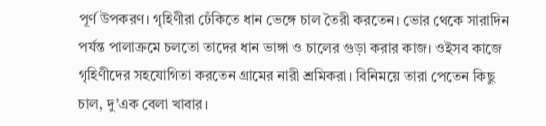পূর্ণ উপকরণ। গৃহিণীরা ঢেঁকিতে ধান ভেঙ্গে চাল তৈরী করতেন। ভোর থেকে সারাদিন পর্যন্ত পালাক্রমে চলতো তাদের ধান ভাঙ্গা ও চালের গুড়া করার কাজ। ওইসব কাজে গৃহিণীদের সহযোগিতা করতেন গ্রামের নারী শ্রমিকরা। বিনিময়ে তারা পেতেন কিছু চাল, দু’এক বেলা খাবার।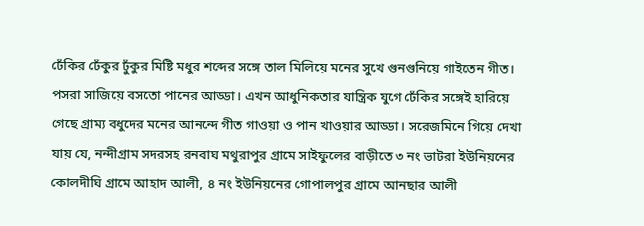ঢেঁকির ঢেঁকুর ঢুঁকুর মিষ্টি মধুর শব্দের সঙ্গে তাল মিলিয়ে মনের সুখে গুনগুনিয়ে গাইতেন গীত। পসরা সাজিয়ে বসতো পানের আড্ডা। এখন আধুনিকতার যান্ত্রিক যুগে ঢেঁকির সঙ্গেই হারিয়ে গেছে গ্রাম্য বধুদের মনের আনন্দে গীত গাওয়া ও পান খাওয়ার আড্ডা। সরেজমিনে গিয়ে দেখা যায় যে, নন্দীগ্রাম সদরসহ রনবাঘ মথুরাপুর গ্রামে সাইফুলের বাড়ীতে ৩ নং ভাটরা ইউনিয়নের কোলদীঘি গ্রামে আহাদ আলী, ৪ নং ইউনিয়নের গোপালপুর গ্রামে আনছার আলী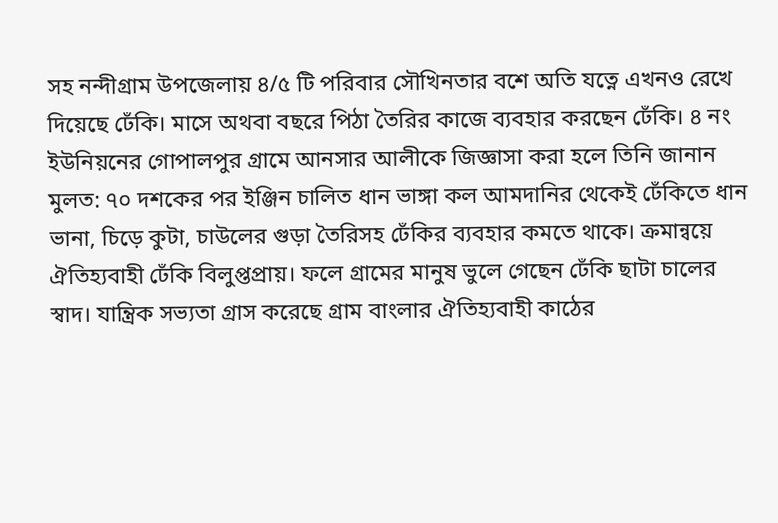সহ নন্দীগ্রাম উপজেলায় ৪/৫ টি পরিবার সৌখিনতার বশে অতি যত্নে এখনও রেখে দিয়েছে ঢেঁকি। মাসে অথবা বছরে পিঠা তৈরির কাজে ব্যবহার করছেন ঢেঁকি। ৪ নং ইউনিয়নের গোপালপুর গ্রামে আনসার আলীকে জিজ্ঞাসা করা হলে তিনি জানান মুলত: ৭০ দশকের পর ইঞ্জিন চালিত ধান ভাঙ্গা কল আমদানির থেকেই ঢেঁকিতে ধান ভানা, চিড়ে কুটা, চাউলের গুড়া তৈরিসহ ঢেঁকির ব্যবহার কমতে থাকে। ক্রমান্বয়ে ঐতিহ্যবাহী ঢেঁকি বিলুপ্তপ্রায়। ফলে গ্রামের মানুষ ভুলে গেছেন ঢেঁকি ছাটা চালের স্বাদ। যান্ত্রিক সভ্যতা গ্রাস করেছে গ্রাম বাংলার ঐতিহ্যবাহী কাঠের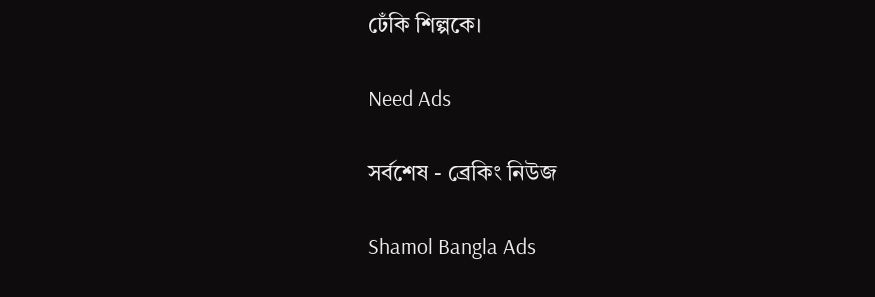ঢেঁকি শিল্পকে।

Need Ads

সর্বশেষ - ব্রেকিং নিউজ

Shamol Bangla Ads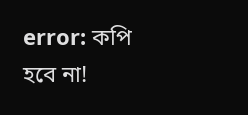error: কপি হবে না!